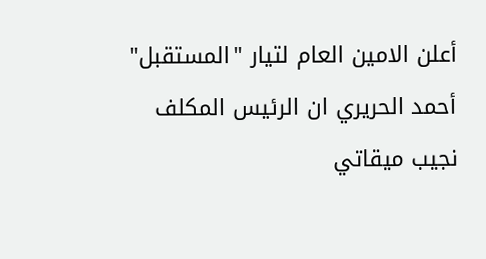أعلن الامين العام لتيار "المستقبل" أحمد الحريري ان الرئيس المكلف نجيب ميقاتي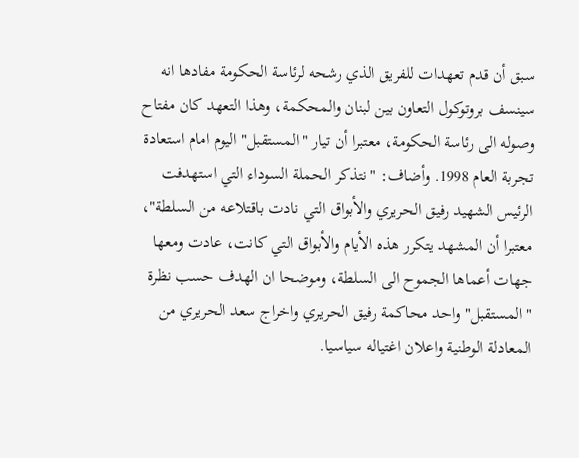سبق أن قدم تعهدات للفريق الذي رشحه لرئاسة الحكومة مفادها انه سينسف بروتوكول التعاون بين لبنان والمحكمة، وهذا التعهد كان مفتاح وصوله الى رئاسة الحكومة، معتبرا أن تيار "المستقبل" اليوم امام استعادة تجربة العام 1998. وأضاف: "نتذكر الحملة السوداء التي استهدفت الرئيس الشهيد رفيق الحريري والأبواق التي نادت باقتلاعه من السلطة"، معتبرا أن المشهد يتكرر هذه الأيام والأبواق التي كانت، عادت ومعها جهات أعماها الجموح الى السلطة، وموضحا ان الهدف حسب نظرة "المستقبل" واحد محاكمة رفيق الحريري واخراج سعد الحريري من المعادلة الوطنية واعلان اغتياله سياسيا.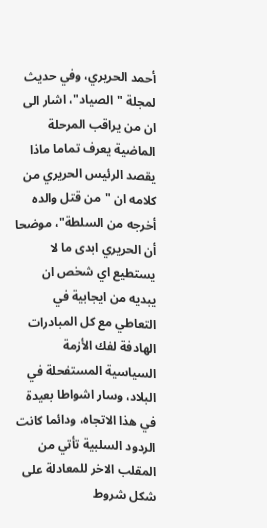أحمد الحريري، وفي حديث لمجلة "الصياد"، اشار الى ان من يراقب المرحلة الماضية يعرف تماما ماذا يقصد الرئيس الحريري من كلامه ان "من قتل والده أخرجه من السلطة"، موضحا أن الحريري ابدى ما لا يستطيع اي شخص ان يبديه من ايجابية في التعاطي مع كل المبادرات الهادفة لفك الأزمة السياسية المستفحلة في البلاد، وسار اشواطا بعيدة في هذا الاتجاه، ودائما كانت الردود السلبية تأتي من المقلب الاخر للمعادلة على شكل شروط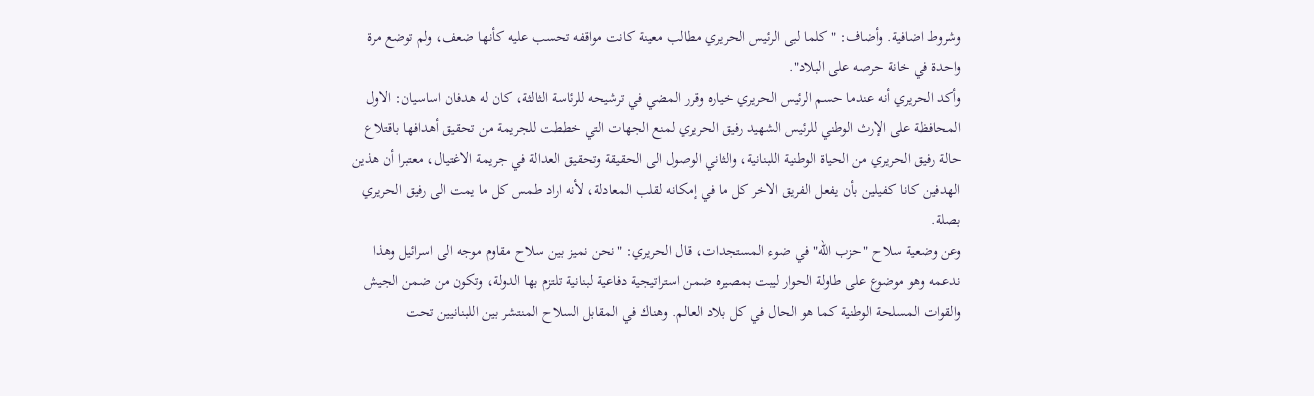وشروط اضافية. وأضاف: "كلما لبى الرئيس الحريري مطالب معينة كانت مواقفه تحسب عليه كأنها ضعف، ولم توضع مرة واحدة في خانة حرصه على البلاد".
وأكد الحريري أنه عندما حسم الرئيس الحريري خياره وقرر المضي في ترشيحه للرئاسة الثالثة، كان له هدفان اساسيان: الاول المحافظة على الإرث الوطني للرئيس الشهيد رفيق الحريري لمنع الجهات التي خططت للجريمة من تحقيق أهدافها باقتلاع حالة رفيق الحريري من الحياة الوطنية اللبنانية، والثاني الوصول الى الحقيقة وتحقيق العدالة في جريمة الاغتيال، معتبرا أن هذين الهدفين كانا كفيلين بأن يفعل الفريق الاخر كل ما في إمكانه لقلب المعادلة، لأنه اراد طمس كل ما يمت الى رفيق الحريري بصلة.
وعن وضعية سلاح "حزب الله" في ضوء المستجدات، قال الحريري: "نحن نميز بين سلاح مقاوم موجه الى اسرائيل وهذا ندعمه وهو موضوع على طاولة الحوار ليبت بمصيره ضمن استراتيجية دفاعية لبنانية تلتزم بها الدولة، وتكون من ضمن الجيش والقوات المسلحة الوطنية كما هو الحال في كل بلاد العالم. وهناك في المقابل السلاح المنتشر بين اللبنانيين تحت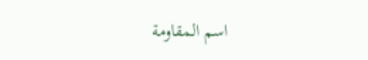اسم المقاومة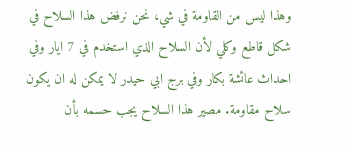وهذا ليس من القاومة في شي، نحن نرفض هذا السلاح في شكل قاطع وكلي لأن السلاح الذي استخدم في 7 ايار وفي احداث عائشة بكار وفي برج ابي حيدر لا يمكن له ان يكون سلاح مقاومة. مصير هذا السلاح يجب حسمه بأن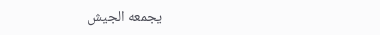يجمعه الجيش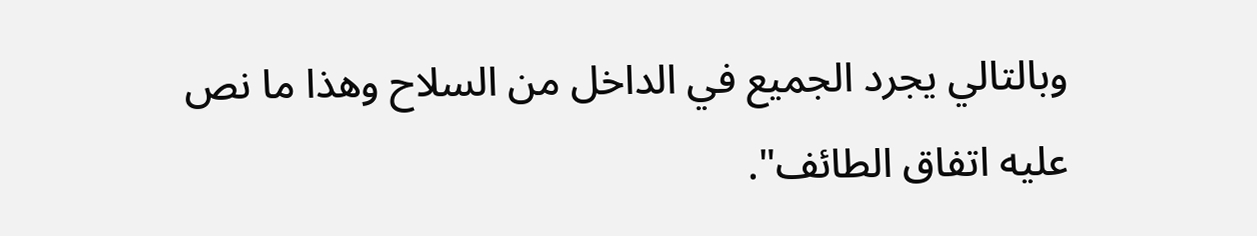وبالتالي يجرد الجميع في الداخل من السلاح وهذا ما نص عليه اتفاق الطائف".